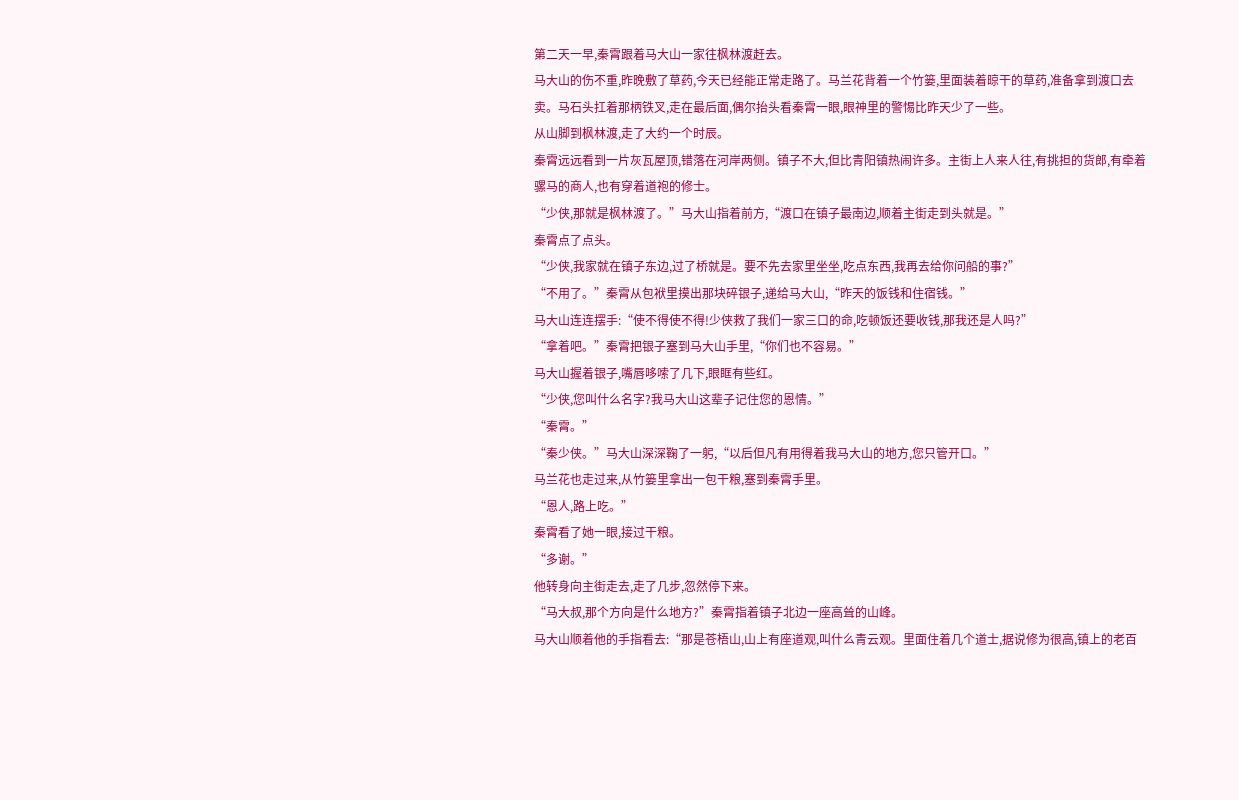第二天一早,秦霄跟着马大山一家往枫林渡赶去。
马大山的伤不重,昨晚敷了草药,今天已经能正常走路了。马兰花背着一个竹篓,里面装着晾干的草药,准备拿到渡口去卖。马石头扛着那柄铁叉,走在最后面,偶尔抬头看秦霄一眼,眼神里的警惕比昨天少了一些。
从山脚到枫林渡,走了大约一个时辰。
秦霄远远看到一片灰瓦屋顶,错落在河岸两侧。镇子不大,但比青阳镇热闹许多。主街上人来人往,有挑担的货郎,有牵着骡马的商人,也有穿着道袍的修士。
“少侠,那就是枫林渡了。”马大山指着前方,“渡口在镇子最南边,顺着主街走到头就是。”
秦霄点了点头。
“少侠,我家就在镇子东边,过了桥就是。要不先去家里坐坐,吃点东西,我再去给你问船的事?”
“不用了。”秦霄从包袱里摸出那块碎银子,递给马大山,“昨天的饭钱和住宿钱。”
马大山连连摆手:“使不得使不得!少侠救了我们一家三口的命,吃顿饭还要收钱,那我还是人吗?”
“拿着吧。”秦霄把银子塞到马大山手里,“你们也不容易。”
马大山握着银子,嘴唇哆嗦了几下,眼眶有些红。
“少侠,您叫什么名字?我马大山这辈子记住您的恩情。”
“秦霄。”
“秦少侠。”马大山深深鞠了一躬,“以后但凡有用得着我马大山的地方,您只管开口。”
马兰花也走过来,从竹篓里拿出一包干粮,塞到秦霄手里。
“恩人,路上吃。”
秦霄看了她一眼,接过干粮。
“多谢。”
他转身向主街走去,走了几步,忽然停下来。
“马大叔,那个方向是什么地方?”秦霄指着镇子北边一座高耸的山峰。
马大山顺着他的手指看去:“那是苍梧山,山上有座道观,叫什么青云观。里面住着几个道士,据说修为很高,镇上的老百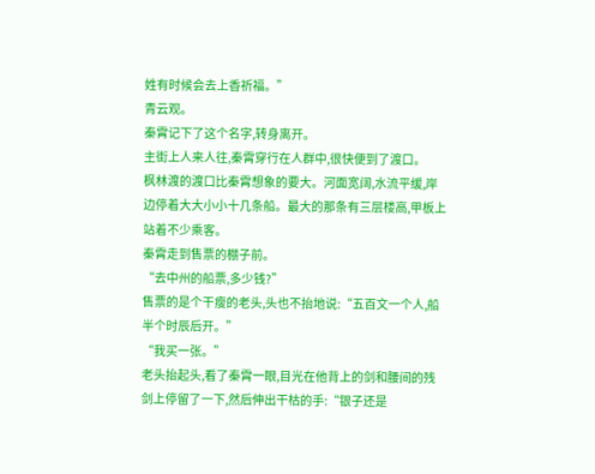姓有时候会去上香祈福。”
青云观。
秦霄记下了这个名字,转身离开。
主街上人来人往,秦霄穿行在人群中,很快便到了渡口。
枫林渡的渡口比秦霄想象的要大。河面宽阔,水流平缓,岸边停着大大小小十几条船。最大的那条有三层楼高,甲板上站着不少乘客。
秦霄走到售票的棚子前。
“去中州的船票,多少钱?”
售票的是个干瘦的老头,头也不抬地说:“五百文一个人,船半个时辰后开。”
“我买一张。”
老头抬起头,看了秦霄一眼,目光在他背上的剑和腰间的残剑上停留了一下,然后伸出干枯的手:“银子还是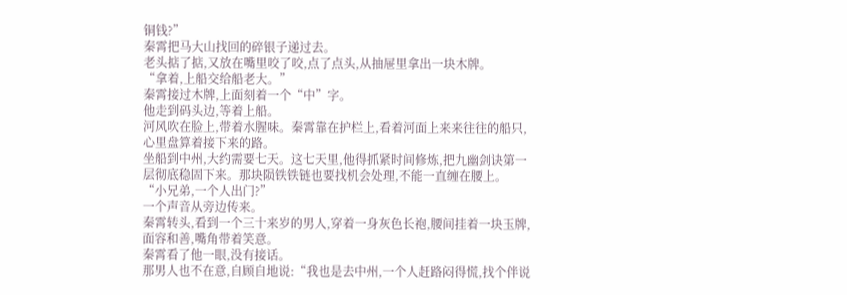铜钱?”
秦霄把马大山找回的碎银子递过去。
老头掂了掂,又放在嘴里咬了咬,点了点头,从抽屉里拿出一块木牌。
“拿着,上船交给船老大。”
秦霄接过木牌,上面刻着一个“中”字。
他走到码头边,等着上船。
河风吹在脸上,带着水腥味。秦霄靠在护栏上,看着河面上来来往往的船只,心里盘算着接下来的路。
坐船到中州,大约需要七天。这七天里,他得抓紧时间修炼,把九幽剑诀第一层彻底稳固下来。那块陨铁铁链也要找机会处理,不能一直缠在腰上。
“小兄弟,一个人出门?”
一个声音从旁边传来。
秦霄转头,看到一个三十来岁的男人,穿着一身灰色长袍,腰间挂着一块玉牌,面容和善,嘴角带着笑意。
秦霄看了他一眼,没有接话。
那男人也不在意,自顾自地说:“我也是去中州,一个人赶路闷得慌,找个伴说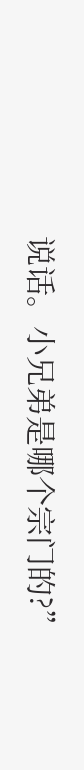说话。小兄弟是哪个宗门的?”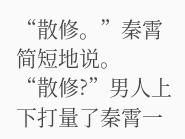“散修。”秦霄简短地说。
“散修?”男人上下打量了秦霄一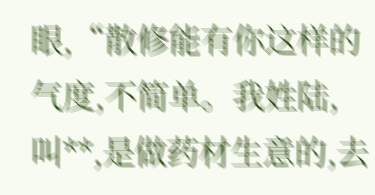眼,“散修能有你这样的气度,不简单。我姓陆,叫**,是做药材生意的,去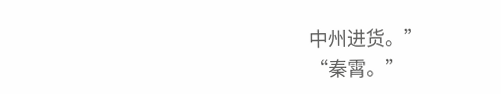中州进货。”
“秦霄。”